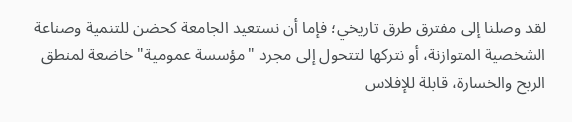لقد وصلنا إلى مفترق طرق تاريخي؛ فإما أن نستعيد الجامعة كحضن للتنمية وصناعة الشخصية المتوازنة، أو نتركها لتتحول إلى مجرد "مؤسسة عمومية" خاضعة لمنطق الربح والخسارة، قابلة للإفلاس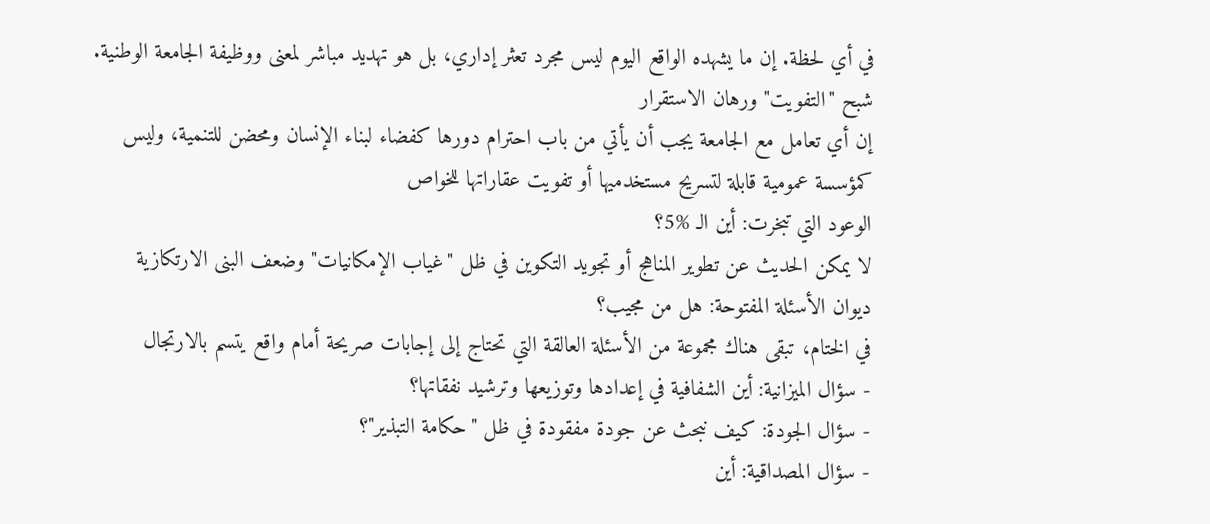في أي لحظة. إن ما يشهده الواقع اليوم ليس مجرد تعثر إداري، بل هو تهديد مباشر لمعنى ووظيفة الجامعة الوطنية.
شبح "التفويت" ورهان الاستقرار
إن أي تعامل مع الجامعة يجب أن يأتي من باب احترام دورها كفضاء لبناء الإنسان ومحضن للتنمية، وليس كمؤسسة عمومية قابلة لتسريح مستخدميها أو تفويت عقاراتها للخواص
الوعود التي تبخرت: أين الـ %5؟
لا يمكن الحديث عن تطوير المناهج أو تجويد التكوين في ظل "غياب الإمكانيات" وضعف البنى الارتكازية
ديوان الأسئلة المفتوحة: هل من مجيب؟
في الختام، تبقى هناك مجموعة من الأسئلة العالقة التي تحتاج إلى إجابات صريحة أمام واقع يتسم بالارتجال
- سؤال الميزانية: أين الشفافية في إعدادها وتوزيعها وترشيد نفقاتها؟
- سؤال الجودة: كيف نبحث عن جودة مفقودة في ظل "حكامة التبذير"؟
- سؤال المصداقية: أين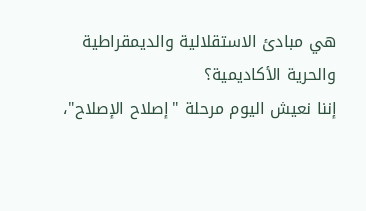هي مبادئ الاستقلالية والديمقراطية والحرية الأكاديمية؟
إننا نعيش اليوم مرحلة "إصلاح الإصلاح"،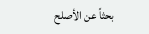بحثاً عن الأصلح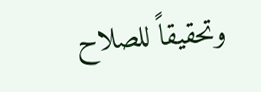وتحقيقاً للصلاح